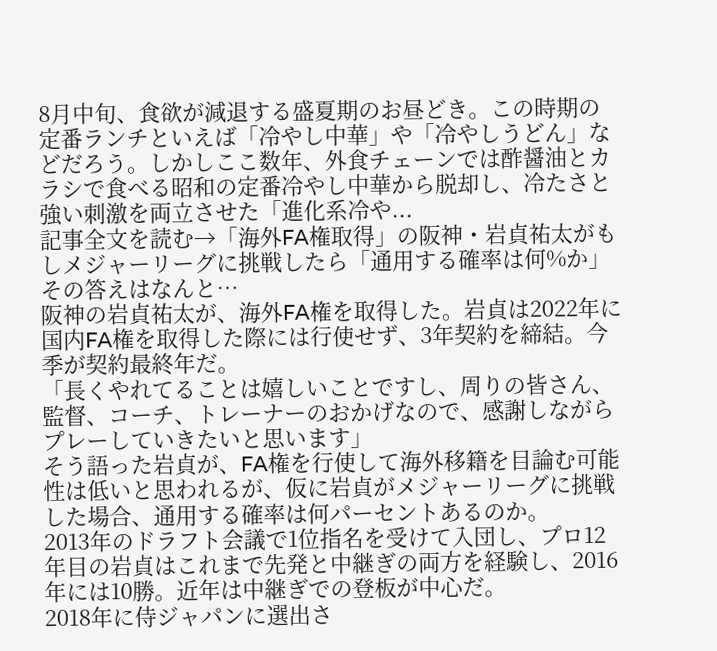8月中旬、食欲が減退する盛夏期のお昼どき。この時期の定番ランチといえば「冷やし中華」や「冷やしうどん」などだろう。しかしここ数年、外食チェーンでは酢醤油とカラシで食べる昭和の定番冷やし中華から脱却し、冷たさと強い刺激を両立させた「進化系冷や...
記事全文を読む→「海外FA権取得」の阪神・岩貞祐太がもしメジャーリーグに挑戦したら「通用する確率は何%か」その答えはなんと…
阪神の岩貞祐太が、海外FA権を取得した。岩貞は2022年に国内FA権を取得した際には行使せず、3年契約を締結。今季が契約最終年だ。
「長くやれてることは嬉しいことですし、周りの皆さん、監督、コーチ、トレーナーのおかげなので、感謝しながらプレーしていきたいと思います」
そう語った岩貞が、FA権を行使して海外移籍を目論む可能性は低いと思われるが、仮に岩貞がメジャーリーグに挑戦した場合、通用する確率は何パーセントあるのか。
2013年のドラフト会議で1位指名を受けて入団し、プロ12年目の岩貞はこれまで先発と中継ぎの両方を経験し、2016年には10勝。近年は中継ぎでの登板が中心だ。
2018年に侍ジャパンに選出さ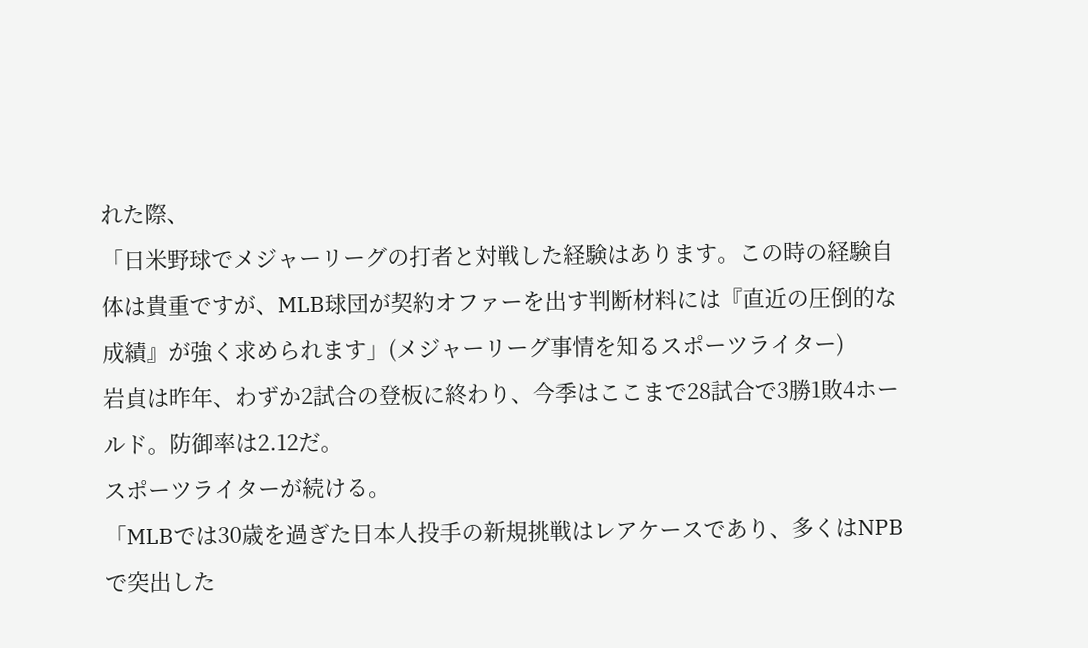れた際、
「日米野球でメジャーリーグの打者と対戦した経験はあります。この時の経験自体は貴重ですが、MLB球団が契約オファーを出す判断材料には『直近の圧倒的な成績』が強く求められます」(メジャーリーグ事情を知るスポーツライター)
岩貞は昨年、わずか2試合の登板に終わり、今季はここまで28試合で3勝1敗4ホールド。防御率は2.12だ。
スポーツライターが続ける。
「MLBでは30歳を過ぎた日本人投手の新規挑戦はレアケースであり、多くはNPBで突出した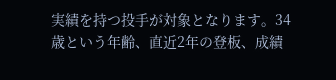実績を持つ投手が対象となります。34歳という年齢、直近2年の登板、成績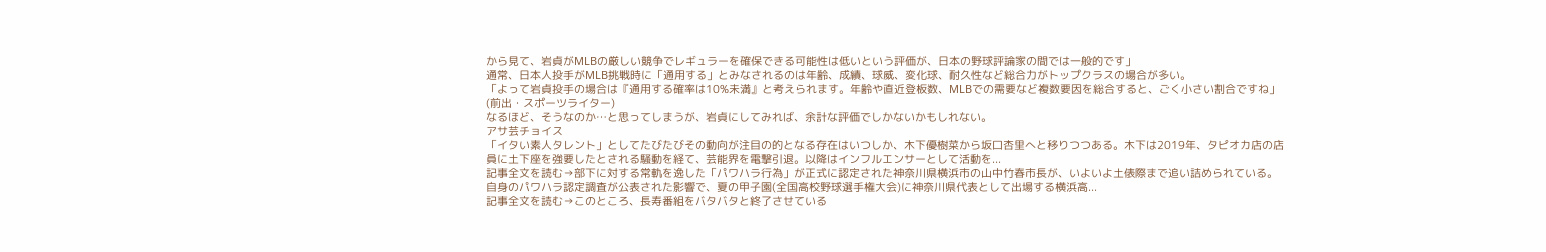から見て、岩貞がMLBの厳しい競争でレギュラーを確保できる可能性は低いという評価が、日本の野球評論家の間では一般的です」
通常、日本人投手がMLB挑戦時に「通用する」とみなされるのは年齢、成績、球威、変化球、耐久性など総合力がトップクラスの場合が多い。
「よって岩貞投手の場合は『通用する確率は10%未満』と考えられます。年齢や直近登板数、MLBでの需要など複数要因を総合すると、ごく小さい割合ですね」(前出・スポーツライター)
なるほど、そうなのか…と思ってしまうが、岩貞にしてみれば、余計な評価でしかないかもしれない。
アサ芸チョイス
「イタい素人タレント」としてたびたびその動向が注目の的となる存在はいつしか、木下優樹菜から坂口杏里へと移りつつある。木下は2019年、タピオカ店の店員に土下座を強要したとされる騒動を経て、芸能界を電撃引退。以降はインフルエンサーとして活動を...
記事全文を読む→部下に対する常軌を逸した「パワハラ行為」が正式に認定された神奈川県横浜市の山中竹春市長が、いよいよ土俵際まで追い詰められている。自身のパワハラ認定調査が公表された影響で、夏の甲子園(全国高校野球選手権大会)に神奈川県代表として出場する横浜高...
記事全文を読む→このところ、長寿番組をバタバタと終了させている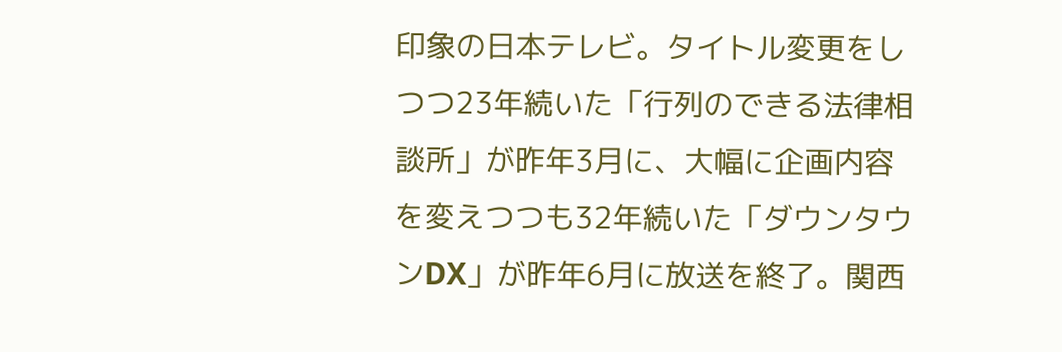印象の日本テレビ。タイトル変更をしつつ23年続いた「行列のできる法律相談所」が昨年3月に、大幅に企画内容を変えつつも32年続いた「ダウンタウンDX」が昨年6月に放送を終了。関西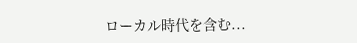ローカル時代を含む...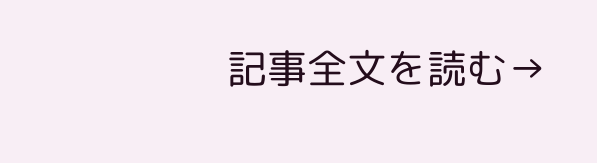記事全文を読む→